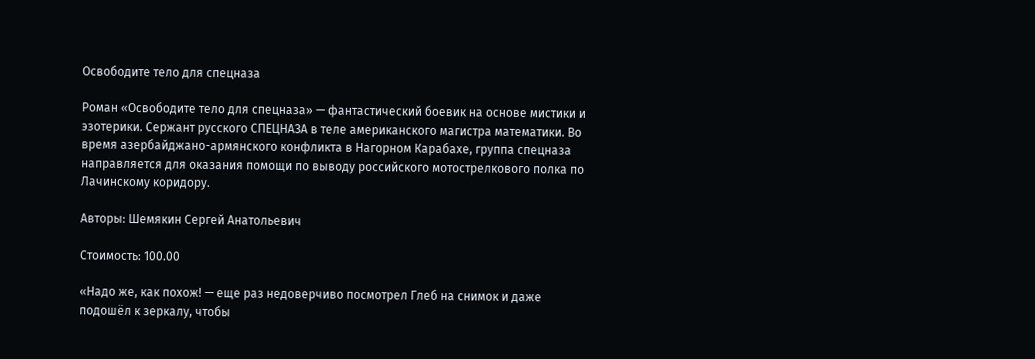Освободите тело для спецназа

Роман «Освободите тело для спецназа» — фантастический боевик на основе мистики и эзотерики. Сержант русского СПЕЦНАЗА в теле американского магистра математики. Во время азербайджано-армянского конфликта в Нагорном Карабахе, группа спецназа направляется для оказания помощи по выводу российского мотострелкового полка по Лачинскому коридору.

Авторы: Шемякин Сергей Анатольевич

Стоимость: 100.00

«Надо же, как похож! — еще раз недоверчиво посмотрел Глеб на снимок и даже подошёл к зеркалу, чтобы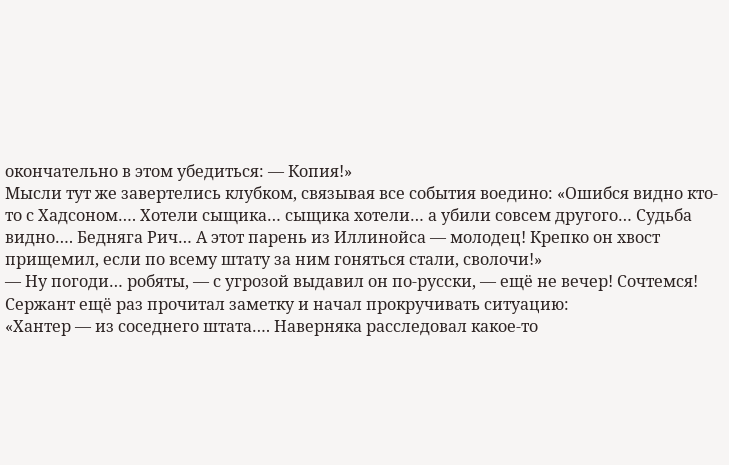окончательно в этом убедиться: — Копия!»
Мысли тут же завертелись клубком, связывая все события воедино: «Ошибся видно кто-то с Хадсоном…. Хотели сыщика… сыщика хотели… а убили совсем другого… Судьба видно…. Бедняга Рич… А этот парень из Иллинойса — молодец! Крепко он хвост прищемил, если по всему штату за ним гоняться стали, сволочи!»
— Ну погоди… робяты, — с угрозой выдавил он по-русски, — ещё не вечер! Сочтемся!
Сержант ещё раз прочитал заметку и начал прокручивать ситуацию:
«Хантер — из соседнего штата…. Наверняка расследовал какое-то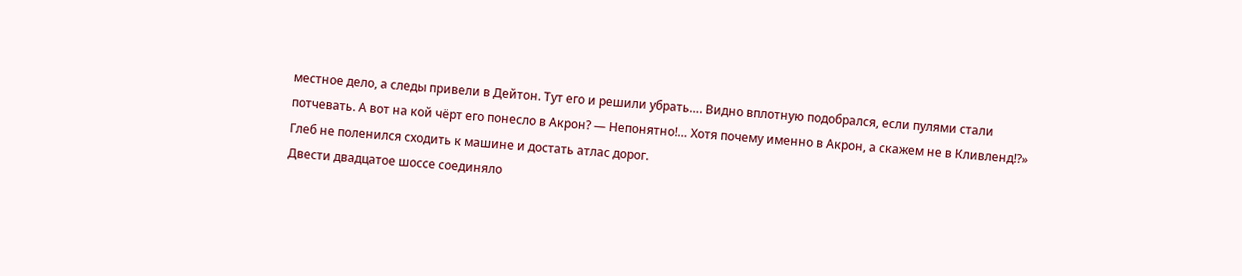местное дело, а следы привели в Дейтон. Тут его и решили убрать…. Видно вплотную подобрался, если пулями стали потчевать. А вот на кой чёрт его понесло в Акрон? — Непонятно!… Хотя почему именно в Акрон, а скажем не в Кливленд!?»
Глеб не поленился сходить к машине и достать атлас дорог.
Двести двадцатое шоссе соединяло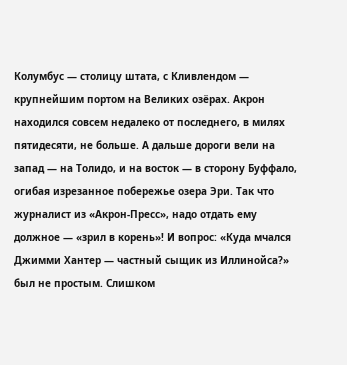Колумбус — столицу штата, с Кливлендом — крупнейшим портом на Великих озёрах. Акрон находился совсем недалеко от последнего, в милях пятидесяти, не больше. А дальше дороги вели на запад — на Толидо, и на восток — в сторону Буффало, огибая изрезанное побережье озера Эри. Так что журналист из «Акрон-Пресс», надо отдать ему должное — «зрил в корень»! И вопрос: «Куда мчался Джимми Хантер — частный сыщик из Иллинойса?» был не простым. Слишком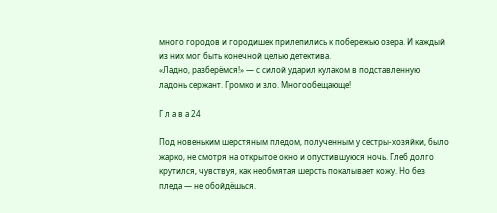много городов и городишек прилепились к побережью озера. И каждый из них мог быть конечной целью детектива.
«Ладно, разберёмся!» — с силой ударил кулаком в подставленную ладонь сержант. Громко и зло. Многообещающе!

Г л а в а 24

Под новеньким шерстяным пледом, полученным у сестры-хозяйки, было жарко, не смотря на открытое окно и опустившуюся ночь. Глеб долго крутился, чувствуя, как необмятая шерсть покалывает кожу. Но без пледа — не обойдёшься.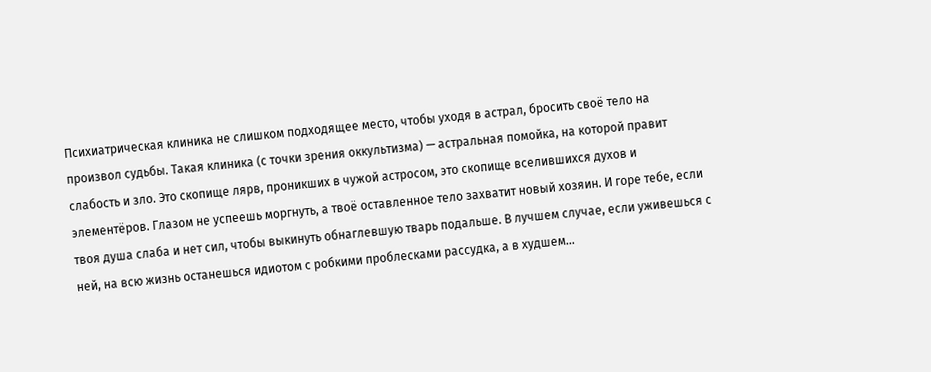Психиатрическая клиника не слишком подходящее место, чтобы уходя в астрал, бросить своё тело на произвол судьбы. Такая клиника (с точки зрения оккультизма) — астральная помойка, на которой правит слабость и зло. Это скопище лярв, проникших в чужой астросом, это скопище вселившихся духов и элементёров. Глазом не успеешь моргнуть, а твоё оставленное тело захватит новый хозяин. И горе тебе, если твоя душа слаба и нет сил, чтобы выкинуть обнаглевшую тварь подальше. В лучшем случае, если уживешься с ней, на всю жизнь останешься идиотом с робкими проблесками рассудка, а в худшем…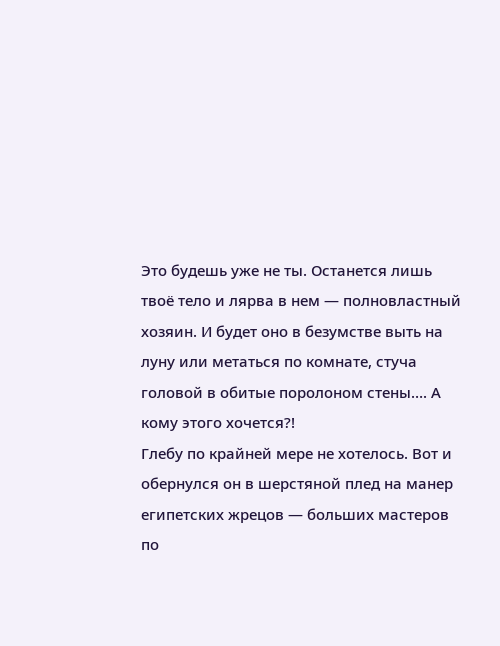Это будешь уже не ты. Останется лишь твоё тело и лярва в нем — полновластный хозяин. И будет оно в безумстве выть на луну или метаться по комнате, стуча головой в обитые поролоном стены…. А кому этого хочется?!
Глебу по крайней мере не хотелось. Вот и обернулся он в шерстяной плед на манер египетских жрецов — больших мастеров по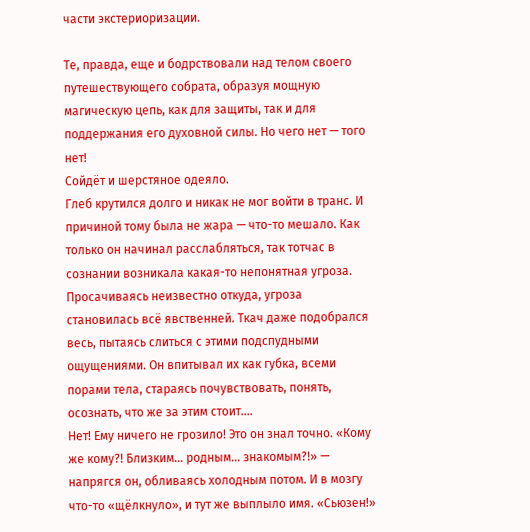части экстериоризации.

Те, правда, еще и бодрствовали над телом своего путешествующего собрата, образуя мощную магическую цепь, как для защиты, так и для поддержания его духовной силы. Но чего нет — того нет!
Сойдёт и шерстяное одеяло.
Глеб крутился долго и никак не мог войти в транс. И причиной тому была не жара — что-то мешало. Как только он начинал расслабляться, так тотчас в сознании возникала какая-то непонятная угроза. Просачиваясь неизвестно откуда, угроза становилась всё явственней. Ткач даже подобрался весь, пытаясь слиться с этими подспудными ощущениями. Он впитывал их как губка, всеми порами тела, стараясь почувствовать, понять, осознать, что же за этим стоит….
Нет! Ему ничего не грозило! Это он знал точно. «Кому же кому?! Близким… родным… знакомым?!» — напрягся он, обливаясь холодным потом. И в мозгу что-то «щёлкнуло», и тут же выплыло имя. «Сьюзен!»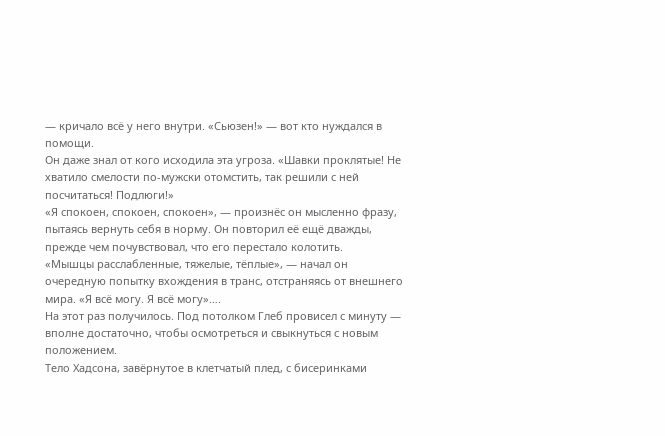— кричало всё у него внутри. «Сьюзен!» — вот кто нуждался в помощи.
Он даже знал от кого исходила эта угроза. «Шавки проклятые! Не хватило смелости по-мужски отомстить, так решили с ней посчитаться! Подлюги!»
«Я спокоен, спокоен, спокоен», — произнёс он мысленно фразу, пытаясь вернуть себя в норму. Он повторил её ещё дважды, прежде чем почувствовал, что его перестало колотить.
«Мышцы расслабленные, тяжелые, тёплые», — начал он очередную попытку вхождения в транс, отстраняясь от внешнего мира. «Я всё могу. Я всё могу»….
На этот раз получилось. Под потолком Глеб провисел с минуту — вполне достаточно, чтобы осмотреться и свыкнуться с новым положением.
Тело Хадсона, завёрнутое в клетчатый плед, с бисеринками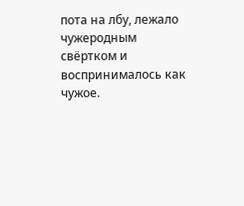пота на лбу, лежало чужеродным свёртком и воспринималось как чужое.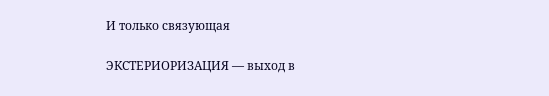И только связующая

ЭКСТЕРИОРИЗАЦИЯ — выход в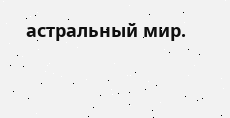астральный мир.